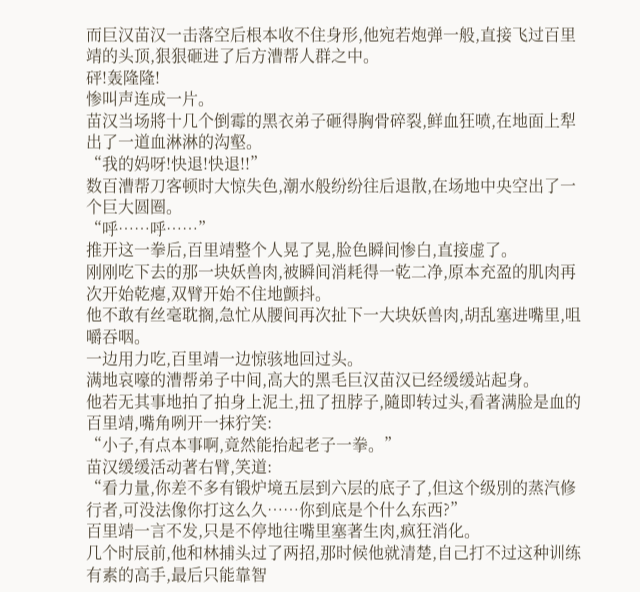而巨汉苗汉一击落空后根本收不住身形,他宛若炮弹一般,直接飞过百里靖的头顶,狠狠砸进了后方漕帮人群之中。
砰!轰隆隆!
惨叫声连成一片。
苗汉当场將十几个倒霉的黑衣弟子砸得胸骨碎裂,鲜血狂喷,在地面上犁出了一道血淋淋的沟壑。
“我的妈呀!快退!快退!!”
数百漕帮刀客顿时大惊失色,潮水般纷纷往后退散,在场地中央空出了一个巨大圆圈。
“呼……呼……”
推开这一拳后,百里靖整个人晃了晃,脸色瞬间惨白,直接虚了。
刚刚吃下去的那一块妖兽肉,被瞬间消耗得一乾二净,原本充盈的肌肉再次开始乾瘪,双臂开始不住地颤抖。
他不敢有丝毫耽搁,急忙从腰间再次扯下一大块妖兽肉,胡乱塞进嘴里,咀嚼吞咽。
一边用力吃,百里靖一边惊骇地回过头。
满地哀嚎的漕帮弟子中间,高大的黑毛巨汉苗汉已经缓缓站起身。
他若无其事地拍了拍身上泥土,扭了扭脖子,隨即转过头,看著满脸是血的百里靖,嘴角咧开一抹狞笑:
“小子,有点本事啊,竟然能抬起老子一拳。”
苗汉缓缓活动著右臂,笑道:
“看力量,你差不多有锻炉境五层到六层的底子了,但这个级別的蒸汽修行者,可没法像你打这么久……你到底是个什么东西?”
百里靖一言不发,只是不停地往嘴里塞著生肉,疯狂消化。
几个时辰前,他和林捕头过了两招,那时候他就清楚,自己打不过这种训练有素的高手,最后只能靠智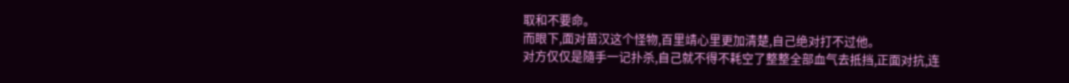取和不要命。
而眼下,面对苗汉这个怪物,百里靖心里更加清楚,自己绝对打不过他。
对方仅仅是隨手一记扑杀,自己就不得不耗空了整整全部血气去抵挡,正面对抗,连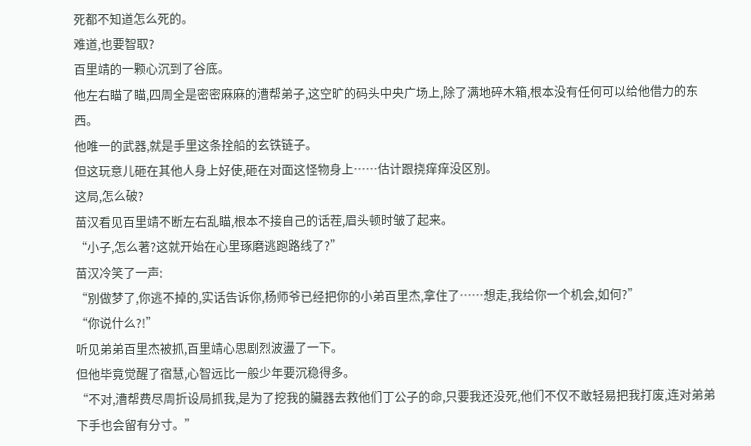死都不知道怎么死的。
难道,也要智取?
百里靖的一颗心沉到了谷底。
他左右瞄了瞄,四周全是密密麻麻的漕帮弟子,这空旷的码头中央广场上,除了满地碎木箱,根本没有任何可以给他借力的东西。
他唯一的武器,就是手里这条拴船的玄铁链子。
但这玩意儿砸在其他人身上好使,砸在对面这怪物身上……估计跟挠痒痒没区別。
这局,怎么破?
苗汉看见百里靖不断左右乱瞄,根本不接自己的话茬,眉头顿时皱了起来。
“小子,怎么著?这就开始在心里琢磨逃跑路线了?”
苗汉冷笑了一声:
“別做梦了,你逃不掉的,实话告诉你,杨师爷已经把你的小弟百里杰,拿住了……想走,我给你一个机会,如何?”
“你说什么?!”
听见弟弟百里杰被抓,百里靖心思剧烈波盪了一下。
但他毕竟觉醒了宿慧,心智远比一般少年要沉稳得多。
“不对,漕帮费尽周折设局抓我,是为了挖我的臟器去救他们丁公子的命,只要我还没死,他们不仅不敢轻易把我打废,连对弟弟下手也会留有分寸。”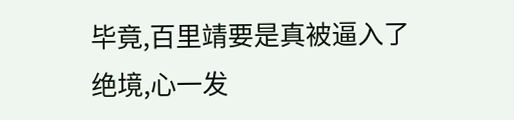毕竟,百里靖要是真被逼入了绝境,心一发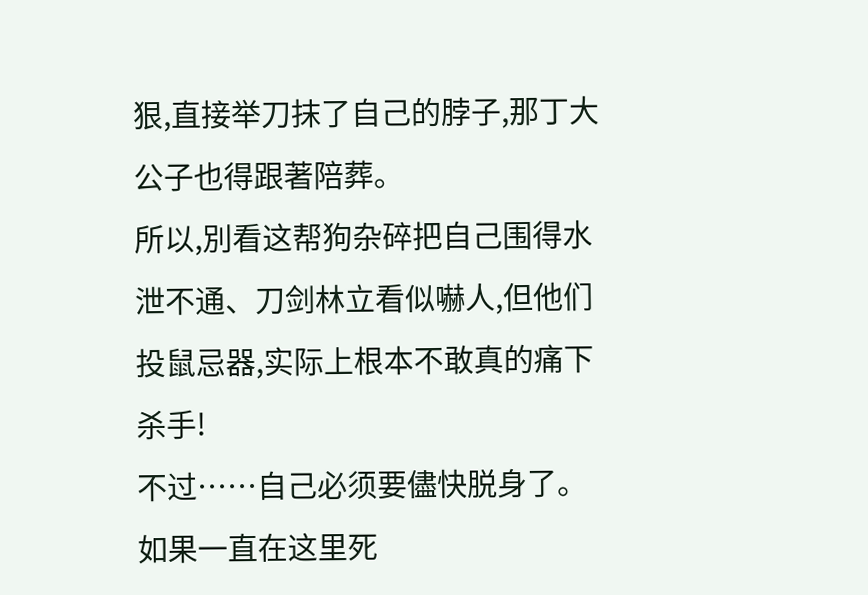狠,直接举刀抹了自己的脖子,那丁大公子也得跟著陪葬。
所以,別看这帮狗杂碎把自己围得水泄不通、刀剑林立看似嚇人,但他们投鼠忌器,实际上根本不敢真的痛下杀手!
不过……自己必须要儘快脱身了。
如果一直在这里死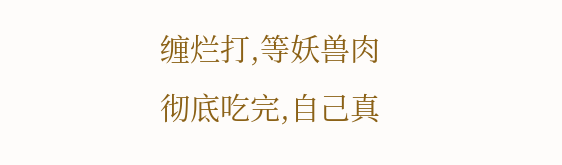缠烂打,等妖兽肉彻底吃完,自己真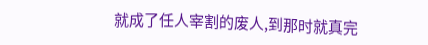就成了任人宰割的废人,到那时就真完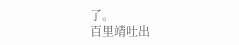了。
百里靖吐出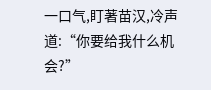一口气,盯著苗汉,冷声道:“你要给我什么机会?”